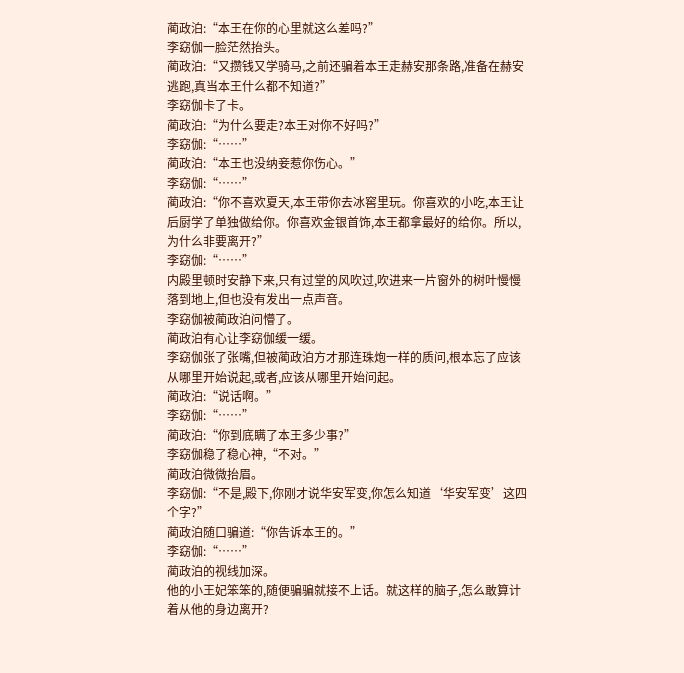蔺政泊:“本王在你的心里就这么差吗?”
李窈伽一脸茫然抬头。
蔺政泊:“又攒钱又学骑马,之前还骗着本王走赫安那条路,准备在赫安逃跑,真当本王什么都不知道?”
李窈伽卡了卡。
蔺政泊:“为什么要走?本王对你不好吗?”
李窈伽:“……”
蔺政泊:“本王也没纳妾惹你伤心。”
李窈伽:“……”
蔺政泊:“你不喜欢夏天,本王带你去冰窖里玩。你喜欢的小吃,本王让后厨学了单独做给你。你喜欢金银首饰,本王都拿最好的给你。所以,为什么非要离开?”
李窈伽:“……”
内殿里顿时安静下来,只有过堂的风吹过,吹进来一片窗外的树叶慢慢落到地上,但也没有发出一点声音。
李窈伽被蔺政泊问懵了。
蔺政泊有心让李窈伽缓一缓。
李窈伽张了张嘴,但被蔺政泊方才那连珠炮一样的质问,根本忘了应该从哪里开始说起,或者,应该从哪里开始问起。
蔺政泊:“说话啊。”
李窈伽:“……”
蔺政泊:“你到底瞒了本王多少事?”
李窈伽稳了稳心神,“不对。”
蔺政泊微微抬眉。
李窈伽:“不是,殿下,你刚才说华安军变,你怎么知道‘华安军变’这四个字?”
蔺政泊随口骗道:“你告诉本王的。”
李窈伽:“……”
蔺政泊的视线加深。
他的小王妃笨笨的,随便骗骗就接不上话。就这样的脑子,怎么敢算计着从他的身边离开?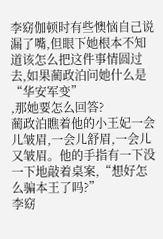李窈伽顿时有些懊恼自己说漏了嘴,但眼下她根本不知道该怎么把这件事情圆过去,如果蔺政泊问她什么是“华安军变”
,那她要怎么回答?
蔺政泊瞧着他的小王妃一会儿皱眉,一会儿舒眉,一会儿又皱眉。他的手指有一下没一下地敲着桌案,“想好怎么骗本王了吗?”
李窈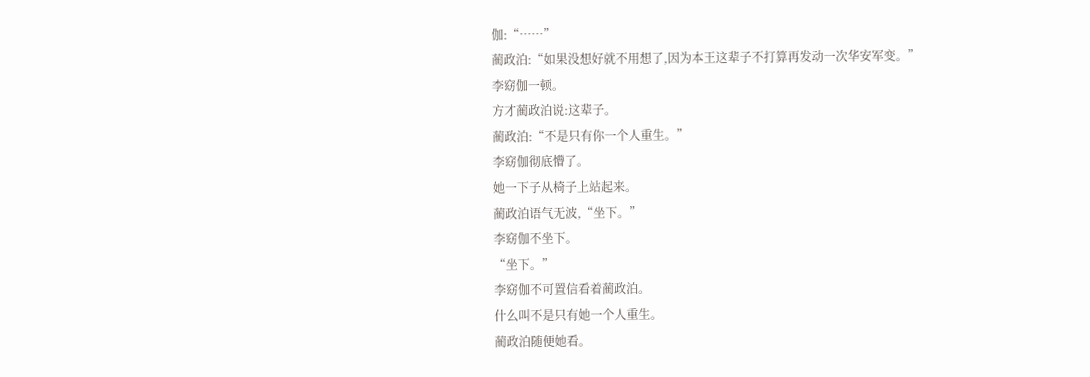伽:“……”
蔺政泊:“如果没想好就不用想了,因为本王这辈子不打算再发动一次华安军变。”
李窈伽一顿。
方才蔺政泊说:这辈子。
蔺政泊:“不是只有你一个人重生。”
李窈伽彻底懵了。
她一下子从椅子上站起来。
蔺政泊语气无波,“坐下。”
李窈伽不坐下。
“坐下。”
李窈伽不可置信看着蔺政泊。
什么叫不是只有她一个人重生。
蔺政泊随便她看。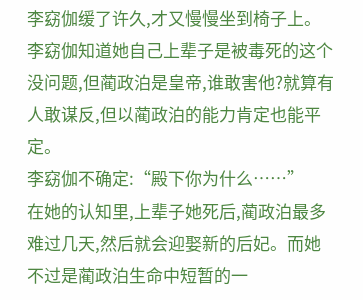李窈伽缓了许久,才又慢慢坐到椅子上。
李窈伽知道她自己上辈子是被毒死的这个没问题,但蔺政泊是皇帝,谁敢害他?就算有人敢谋反,但以蔺政泊的能力肯定也能平定。
李窈伽不确定:“殿下你为什么……”
在她的认知里,上辈子她死后,蔺政泊最多难过几天,然后就会迎娶新的后妃。而她不过是蔺政泊生命中短暂的一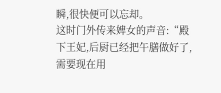瞬,很快便可以忘却。
这时门外传来婢女的声音:“殿下王妃,后厨已经把午膳做好了,需要现在用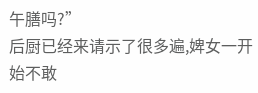午膳吗?”
后厨已经来请示了很多遍,婢女一开始不敢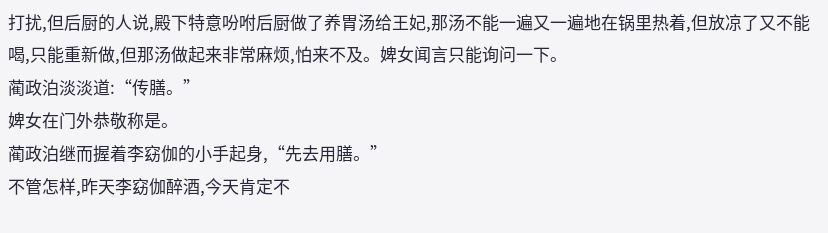打扰,但后厨的人说,殿下特意吩咐后厨做了养胃汤给王妃,那汤不能一遍又一遍地在锅里热着,但放凉了又不能喝,只能重新做,但那汤做起来非常麻烦,怕来不及。婢女闻言只能询问一下。
蔺政泊淡淡道:“传膳。”
婢女在门外恭敬称是。
蔺政泊继而握着李窈伽的小手起身,“先去用膳。”
不管怎样,昨天李窈伽醉酒,今天肯定不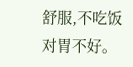舒服,不吃饭对胃不好。